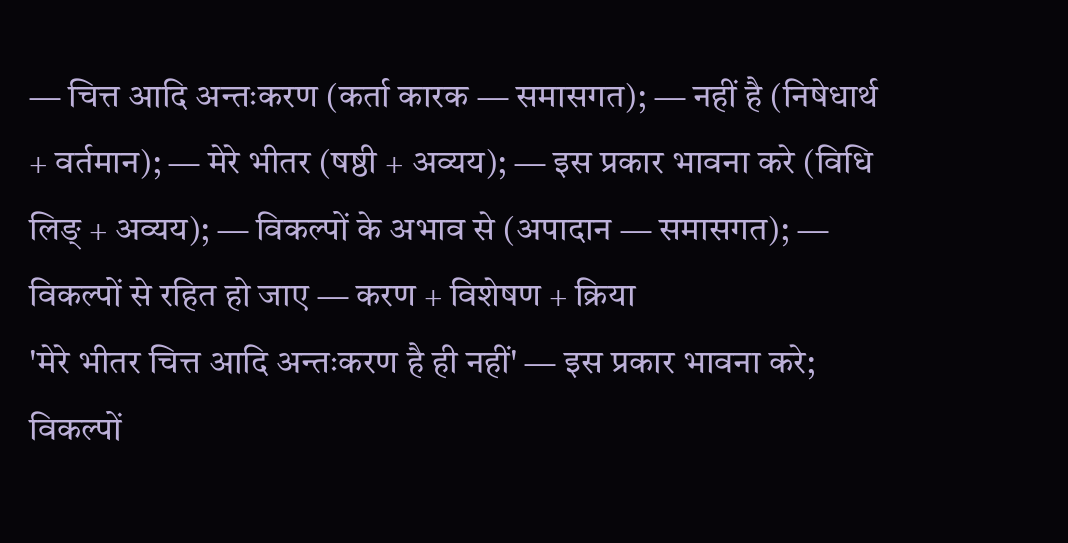— चित्त आदि अन्तःकरण (कर्ता कारक — समासगत); — नहीं है (निषेधार्थ + वर्तमान); — मेरे भीतर (षष्ठी + अव्यय); — इस प्रकार भावना करे (विधि लिङ् + अव्यय); — विकल्पों के अभाव से (अपादान — समासगत); — विकल्पों से रहित हो जाए — करण + विशेषण + क्रिया
'मेरे भीतर चित्त आदि अन्तःकरण है ही नहीं' — इस प्रकार भावना करे; विकल्पों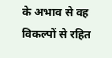के अभाव से वह विकल्पों से रहित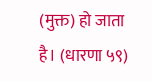(मुक्त) हो जाता है। (धारणा ५९)